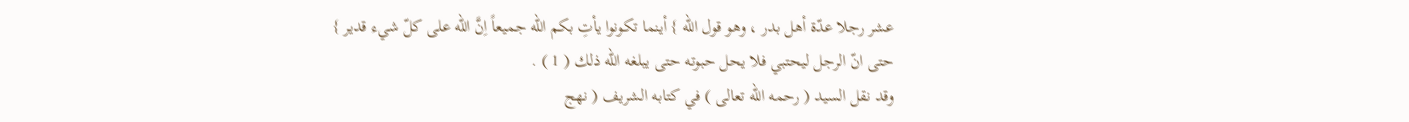عشر رجلا عدّة أهل بدر ، وهو قول الله } أينما تكونوا يأتِ بكم الله جميعاً اِنَّ الله على كلّ شيء قدير } حتى انّ الرجل ليحتبي فلا يحل حبوته حتى يبلغه الله ذلك ( 1 ) .
وقد نقل السيد ( رحمه الله تعالى ) في كتابه الشريف ( نهج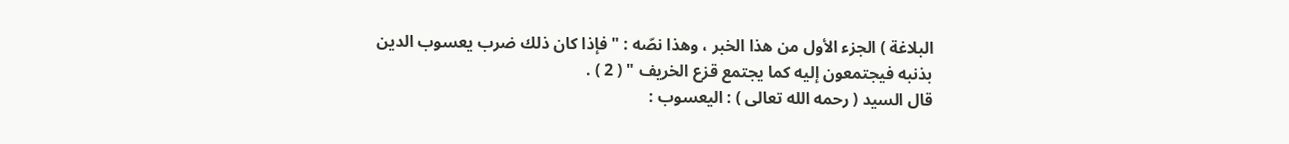البلاغة ) الجزء الأول من هذا الخبر ، وهذا نصّه : " فإذا كان ذلك ضرب يعسوب الدين بذنبه فيجتمعون إليه كما يجتمع قزع الخريف " ( 2 ) .
قال السيد ( رحمه الله تعالى ) : اليعسوب :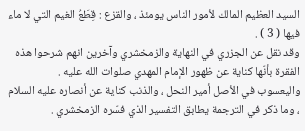السيد العظيم المالك لأمور الناس يومئذ ، والقزع : قِطَعُ الغيم التي لا ماء فيها ( 3 ) .
وقد نقل عن الجزري في النهاية والزمخشري وآخرين انهم شرحوا هذه الفقرة بأنّها كناية عن ظهور الإمام المهدي صلوات الله عليه .
واليعسوب في الأصل أمير النحل ، والذنب كناية عن أنصاره عليه السلام ، وما ذكر في الترجمة يطابق التفسير الذي فسّره الزمخشري .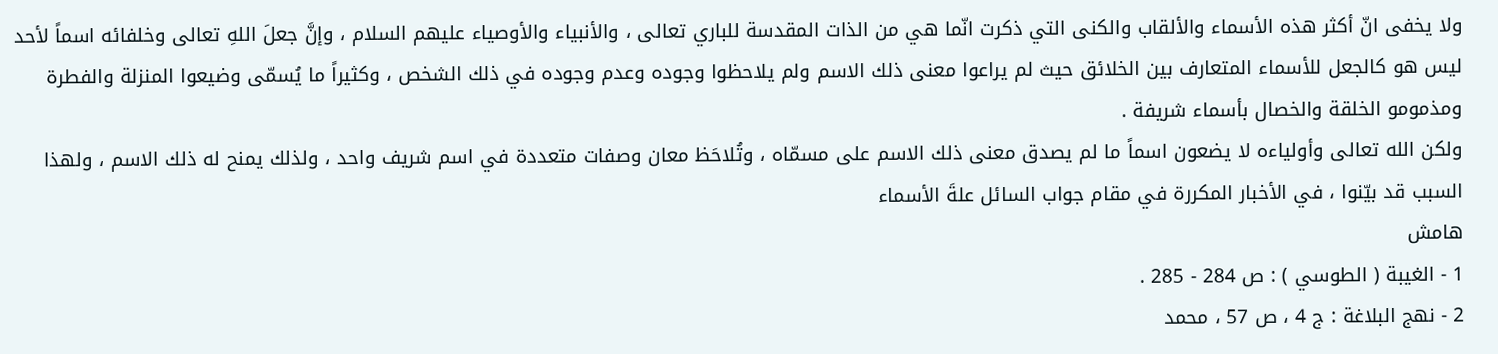ولا يخفى انّ أكثر هذه الأسماء والألقاب والكنى التي ذكرت انّما هي من الذات المقدسة للباري تعالى ، والأنبياء والأوصياء عليهم السلام ، وإنَّ جعلَ اللهِ تعالى وخلفائه اسماً لأحد ليس هو كالجعل للأسماء المتعارف بين الخلائق حيث لم يراعوا معنى ذلك الاسم ولم يلاحظوا وجوده وعدم وجوده في ذلك الشخص ، وكثيراً ما يُسمّى وضيعوا المنزلة والفطرة ومذمومو الخلقة والخصال بأسماء شريفة .
ولكن الله تعالى وأولياءه لا يضعون اسماً ما لم يصدق معنى ذلك الاسم على مسمّاه ، وتُلاحَظ معان وصفات متعددة في اسم شريف واحد ، ولذلك يمنح له ذلك الاسم ، ولهذا السبب قد بيّنوا ، في الأخبار المكررة في مقام جواب السائل علةَ الأسماء
هامش
1 - الغيبة ( الطوسي ) : ص 284 - 285 .
2 - نهج البلاغة : ج 4 ، ص 57 ، محمد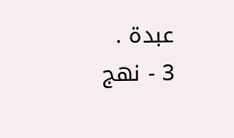عبدة .
3 - نهج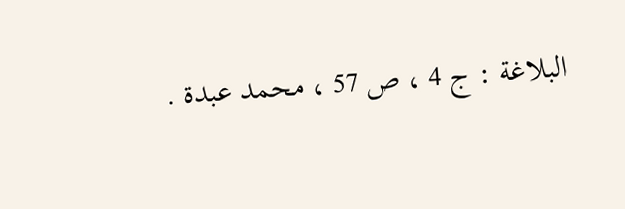البلاغة : ج 4 ، ص 57 ، محمد عبدة .